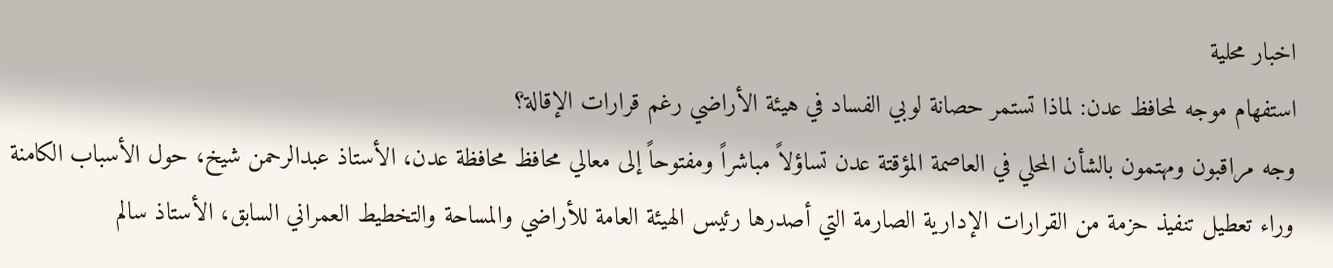اخبار محلية
استفهام موجه لمحافظ عدن: لماذا تستمر حصانة لوبي الفساد في هيئة الأراضي رغم قرارات الإقالة؟
وجه مراقبون ومهتمون بالشأن المحلي في العاصمة المؤقتة عدن تساؤلاً مباشراً ومفتوحاً إلى معالي محافظ محافظة عدن، الأستاذ عبدالرحمن شيخ، حول الأسباب الكامنة وراء تعطيل تنفيذ حزمة من القرارات الإدارية الصارمة التي أصدرها رئيس الهيئة العامة للأراضي والمساحة والتخطيط العمراني السابق، الأستاذ سالم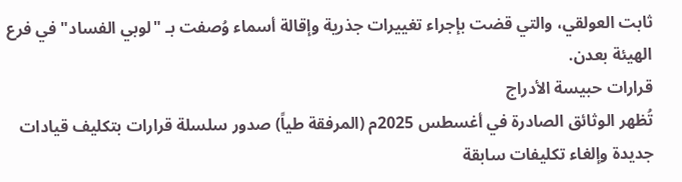ثابت العولقي، والتي قضت بإجراء تغييرات جذرية وإقالة أسماء وُصفت بـ "لوبي الفساد" في فرع الهيئة بعدن.
قرارات حبيسة الأدراج
تُظهر الوثائق الصادرة في أغسطس 2025م (المرفقة طياً) صدور سلسلة قرارات بتكليف قيادات جديدة وإلغاء تكليفات سابقة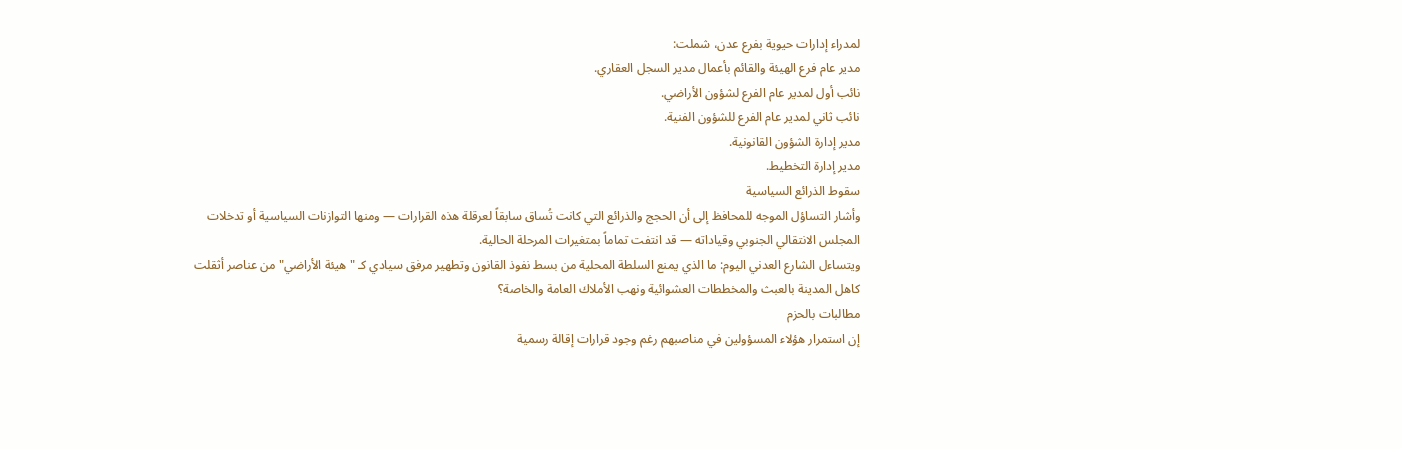لمدراء إدارات حيوية بفرع عدن، شملت:
مدير عام فرع الهيئة والقائم بأعمال مدير السجل العقاري.
نائب أول لمدير عام الفرع لشؤون الأراضي.
نائب ثاني لمدير عام الفرع للشؤون الفنية.
مدير إدارة الشؤون القانونية.
مدير إدارة التخطيط.
سقوط الذرائع السياسية
وأشار التساؤل الموجه للمحافظ إلى أن الحجج والذرائع التي كانت تُساق سابقاً لعرقلة هذه القرارات — ومنها التوازنات السياسية أو تدخلات المجلس الانتقالي الجنوبي وقياداته — قد انتفت تماماً بمتغيرات المرحلة الحالية.
ويتساءل الشارع العدني اليوم: ما الذي يمنع السلطة المحلية من بسط نفوذ القانون وتطهير مرفق سيادي كـ "هيئة الأراضي" من عناصر أثقلت كاهل المدينة بالعبث والمخططات العشوائية ونهب الأملاك العامة والخاصة؟
مطالبات بالحزم
إن استمرار هؤلاء المسؤولين في مناصبهم رغم وجود قرارات إقالة رسمية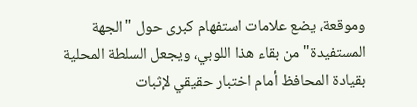وموقعة، يضع علامات استفهام كبرى حول "الجهة المستفيدة" من بقاء هذا اللوبي، ويجعل السلطة المحلية بقيادة المحافظ أمام اختبار حقيقي لإثبات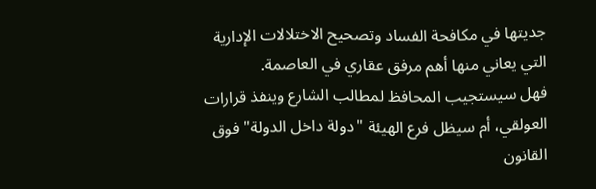جديتها في مكافحة الفساد وتصحيح الاختلالات الإدارية التي يعاني منها أهم مرفق عقاري في العاصمة.
فهل سيستجيب المحافظ لمطالب الشارع وينفذ قرارات العولقي، أم سيظل فرع الهيئة "دولة داخل الدولة" فوق القانون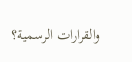والقرارات الرسمية؟